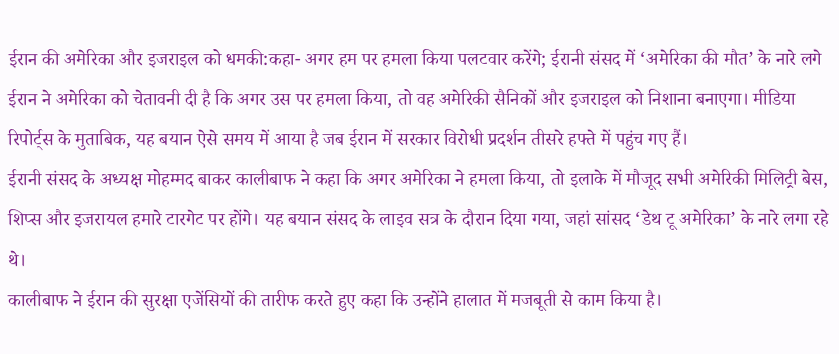ईरान की अमेरिका और इजराइल को धमकी:कहा- अगर हम पर हमला किया पलटवार करेंगे; ईरानी संसद में ‘अमेरिका की मौत’ के नारे लगे
ईरान ने अमेरिका को चेतावनी दी है कि अगर उस पर हमला किया, तो वह अमेरिकी सैनिकों और इजराइल को निशाना बनाएगा। मीडिया रिपोर्ट्स के मुताबिक, यह बयान ऐसे समय में आया है जब ईरान में सरकार विरोधी प्रदर्शन तीसरे हफ्ते में पहुंच गए हैं।
ईरानी संसद के अध्यक्ष मोहम्मद बाकर कालीबाफ ने कहा कि अगर अमेरिका ने हमला किया, तो इलाके में मौजूद सभी अमेरिकी मिलिट्री बेस, शिप्स और इजरायल हमारे टारगेट पर होंगे। यह बयान संसद के लाइव सत्र के दौरान दिया गया, जहां सांसद ‘डेथ टू अमेरिका’ के नारे लगा रहे थे।
कालीबाफ ने ईरान की सुरक्षा एजेंसियों की तारीफ करते हुए कहा कि उन्होंने हालात में मजबूती से काम किया है।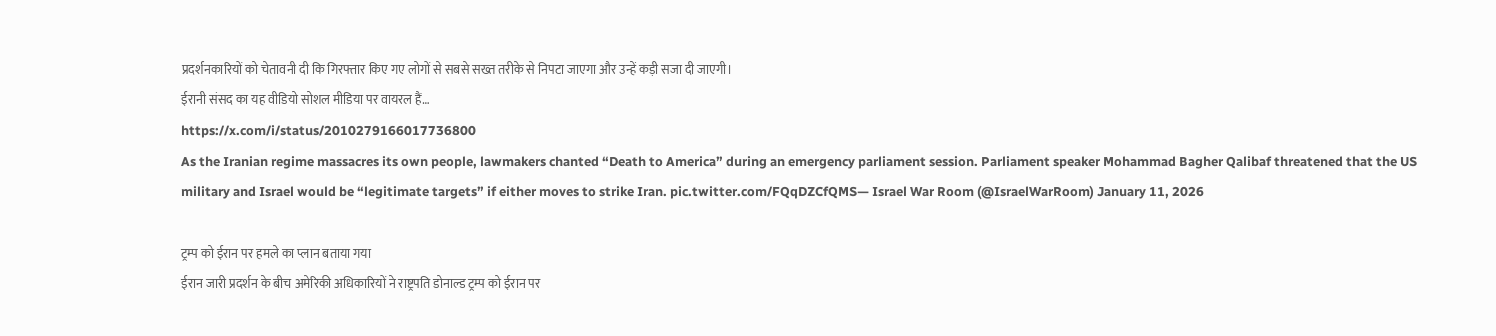प्रदर्शनकारियों को चेतावनी दी कि गिरफ्तार किए गए लोगों से सबसे सख्त तरीके से निपटा जाएगा और उन्हें कड़ी सजा दी जाएगी।
ईरानी संसद का यह वीडियो सोशल मीडिया पर वायरल हैं…
https://x.com/i/status/2010279166017736800
As the Iranian regime massacres its own people, lawmakers chanted “Death to America” during an emergency parliament session. Parliament speaker Mohammad Bagher Qalibaf threatened that the US military and Israel would be “legitimate targets” if either moves to strike Iran. pic.twitter.com/FQqDZCfQMS— Israel War Room (@IsraelWarRoom) January 11, 2026

ट्रम्प को ईरान पर हमले का प्लान बताया गया
ईरान जारी प्रदर्शन के बीच अमेरिकी अधिकारियों ने राष्ट्रपति डोनाल्ड ट्रम्प को ईरान पर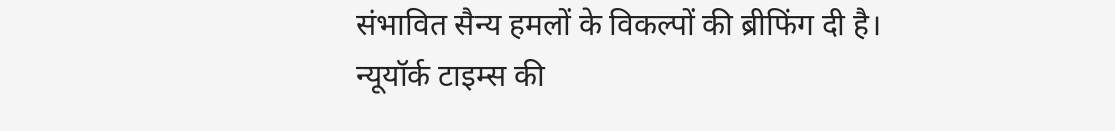संभावित सैन्य हमलों के विकल्पों की ब्रीफिंग दी है।
न्यूयॉर्क टाइम्स की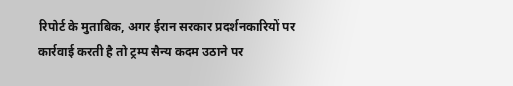रिपोर्ट के मुताबिक, अगर ईरान सरकार प्रदर्शनकारियों पर कार्रवाई करती है तो ट्रम्प सैन्य कदम उठाने पर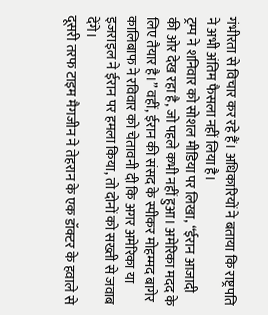गंभीरता से विचार कर रहे हैं। अधिकारियों ने बताया कि राष्ट्रपति ने अभी अंतिम फैसला नहीं लिया है।
ट्रम्प ने शनिवार को सोशल मीडिया पर लिखा, “ईरान आजादी की ओर देख रहा है, जो पहले कभी नहीं हुआ। अमेरिका मदद के लिए तैयार है।” वहीं, ईरान की संसद के स्पीकर मोहम्मद बागेर कालिबाफ ने रविवार को चेतावनी दी कि अगर अमेरिका या इजराइल ने ईरान पर हमला किया, तो दोनों को सख्ती से जवाब देंगे।
दूसरी तरफ टाइम मैगजीन ने तेहरान के एक डॉक्टर के हवाले से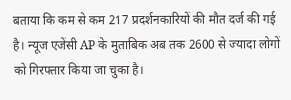बताया कि कम से कम 217 प्रदर्शनकारियों की मौत दर्ज की गई है। न्यूज एजेंसी AP के मुताबिक अब तक 2600 से ज्यादा लोगों को गिरफ्तार किया जा चुका है।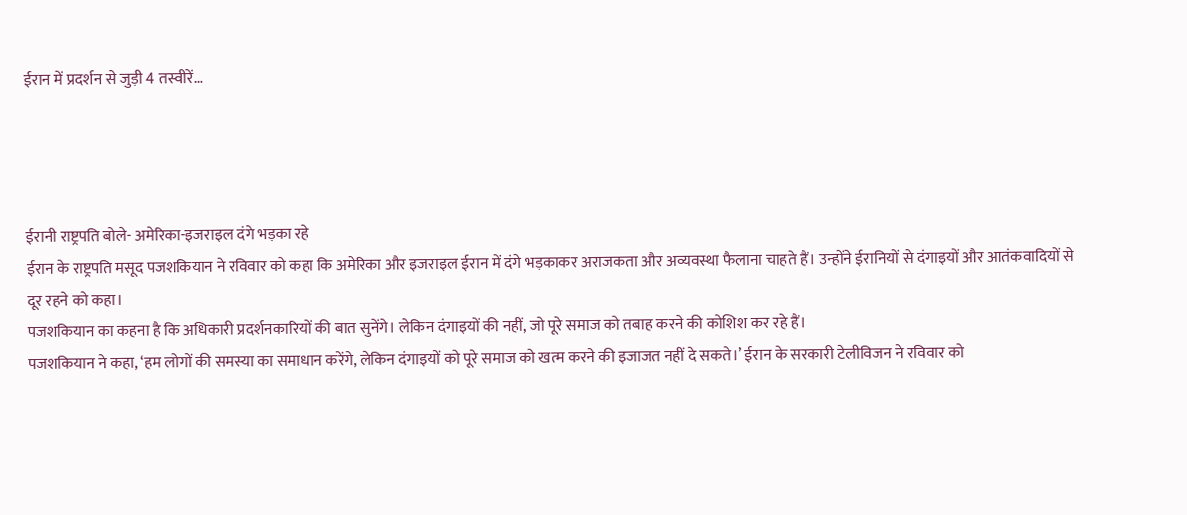ईरान में प्रदर्शन से जुड़ी 4 तस्वीरें…




ईरानी राष्ट्रपति बोले- अमेरिका-इजराइल दंगे भड़का रहे
ईरान के राष्ट्रपति मसूद पजशकियान ने रविवार को कहा कि अमेरिका और इजराइल ईरान में दंगे भड़काकर अराजकता और अव्यवस्था फैलाना चाहते हैं। उन्होंने ईरानियों से दंगाइयों और आतंकवादियों से दूर रहने को कहा।
पजशकियान का कहना है कि अधिकारी प्रदर्शनकारियों की बात सुनेंगे। लेकिन दंगाइयों की नहीं, जो पूरे समाज को तबाह करने की कोशिश कर रहे हैं।
पजशकियान ने कहा, ‘हम लोगों की समस्या का समाधान करेंगे, लेकिन दंगाइयों को पूरे समाज को खत्म करने की इजाजत नहीं दे सकते।’ ईरान के सरकारी टेलीविजन ने रविवार को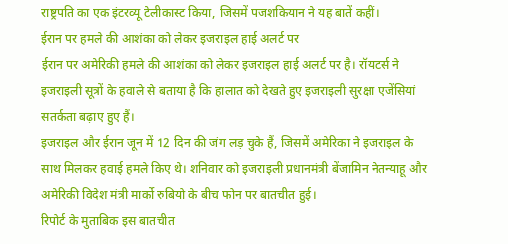राष्ट्रपति का एक इंटरव्यू टेलीकास्ट किया, जिसमें पजशकियान ने यह बातें कहीं।
ईरान पर हमले की आशंका को लेकर इजराइल हाई अलर्ट पर
ईरान पर अमेरिकी हमले की आशंका को लेकर इजराइल हाई अलर्ट पर है। रॉयटर्स ने इजराइली सूत्रों के हवाले से बताया है कि हालात को देखते हुए इजराइली सुरक्षा एजेंसियां सतर्कता बढ़ाए हुए हैं।
इजराइल और ईरान जून में 12 दिन की जंग लड़ चुके हैं, जिसमें अमेरिका ने इजराइल के साथ मिलकर हवाई हमले किए थे। शनिवार को इजराइली प्रधानमंत्री बेंजामिन नेतन्याहू और अमेरिकी विदेश मंत्री मार्को रुबियो के बीच फोन पर बातचीत हुई।
रिपोर्ट के मुताबिक इस बातचीत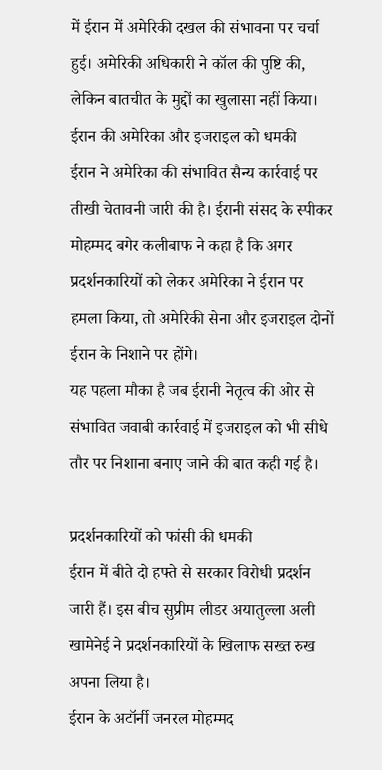में ईरान में अमेरिकी दखल की संभावना पर चर्चा हुई। अमेरिकी अधिकारी ने कॉल की पुष्टि की, लेकिन बातचीत के मुद्दों का खुलासा नहीं किया।
ईरान की अमेरिका और इजराइल को धमकी
ईरान ने अमेरिका की संभावित सैन्य कार्रवाई पर तीखी चेतावनी जारी की है। ईरानी संसद के स्पीकर मोहम्मद बगेर कलीबाफ ने कहा है कि अगर प्रदर्शनकारियों को लेकर अमेरिका ने ईरान पर हमला किया, तो अमेरिकी सेना और इजराइल दोनों ईरान के निशाने पर होंगे।
यह पहला मौका है जब ईरानी नेतृत्व की ओर से संभावित जवाबी कार्रवाई में इजराइल को भी सीधे तौर पर निशाना बनाए जाने की बात कही गई है।

प्रदर्शनकारियों को फांसी की धमकी
ईरान में बीते दो हफ्ते से सरकार विरोधी प्रदर्शन जारी हैं। इस बीच सुप्रीम लीडर अयातुल्ला अली खामेनेई ने प्रदर्शनकारियों के खिलाफ सख्त रुख अपना लिया है।
ईरान के अटॉर्नी जनरल मोहम्मद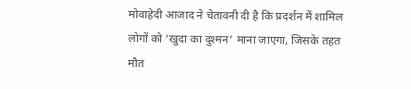मोवाहेदी आजाद ने चेतावनी दी है कि प्रदर्शन में शामिल लोगों को ‘खुदा का दुश्मन’ माना जाएगा, जिसके तहत मौत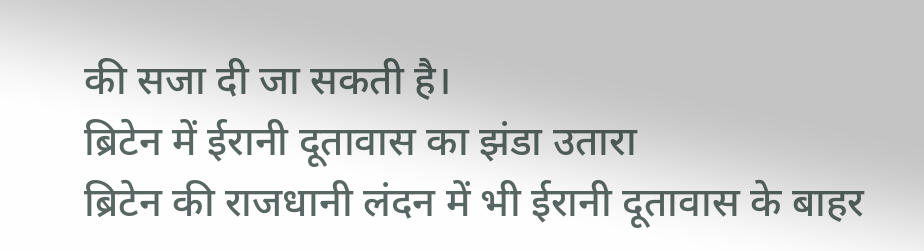की सजा दी जा सकती है।
ब्रिटेन में ईरानी दूतावास का झंडा उतारा
ब्रिटेन की राजधानी लंदन में भी ईरानी दूतावास के बाहर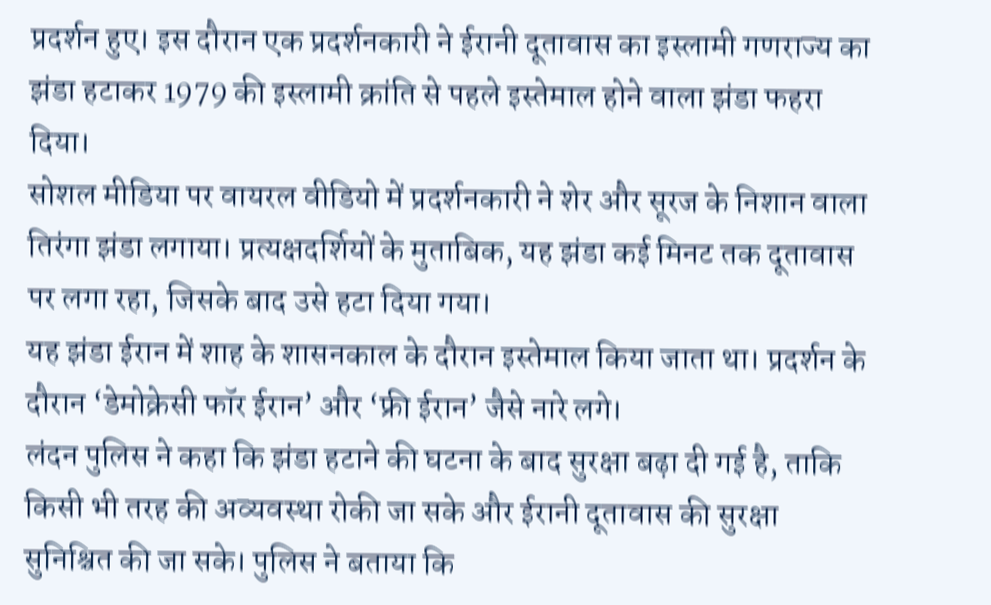प्रदर्शन हुए। इस दौरान एक प्रदर्शनकारी ने ईरानी दूतावास का इस्लामी गणराज्य का झंडा हटाकर 1979 की इस्लामी क्रांति से पहले इस्तेमाल होने वाला झंडा फहरा दिया।
सोशल मीडिया पर वायरल वीडियो में प्रदर्शनकारी ने शेर और सूरज के निशान वाला तिरंगा झंडा लगाया। प्रत्यक्षदर्शियों के मुताबिक, यह झंडा कई मिनट तक दूतावास पर लगा रहा, जिसके बाद उसे हटा दिया गया।
यह झंडा ईरान में शाह के शासनकाल के दौरान इस्तेमाल किया जाता था। प्रदर्शन के दौरान ‘डेमोक्रेसी फॉर ईरान’ और ‘फ्री ईरान’ जैसे नारे लगे।
लंदन पुलिस ने कहा कि झंडा हटाने की घटना के बाद सुरक्षा बढ़ा दी गई है, ताकि किसी भी तरह की अव्यवस्था रोकी जा सके और ईरानी दूतावास की सुरक्षा सुनिश्चित की जा सके। पुलिस ने बताया कि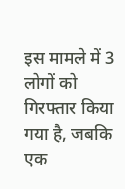इस मामले में 3 लोगों को गिरफ्तार किया गया है, जबकि एक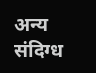अन्य संदिग्ध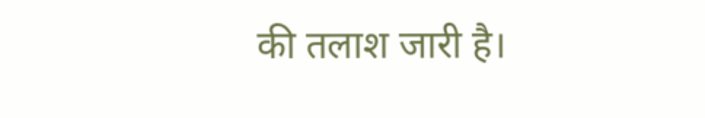की तलाश जारी है।